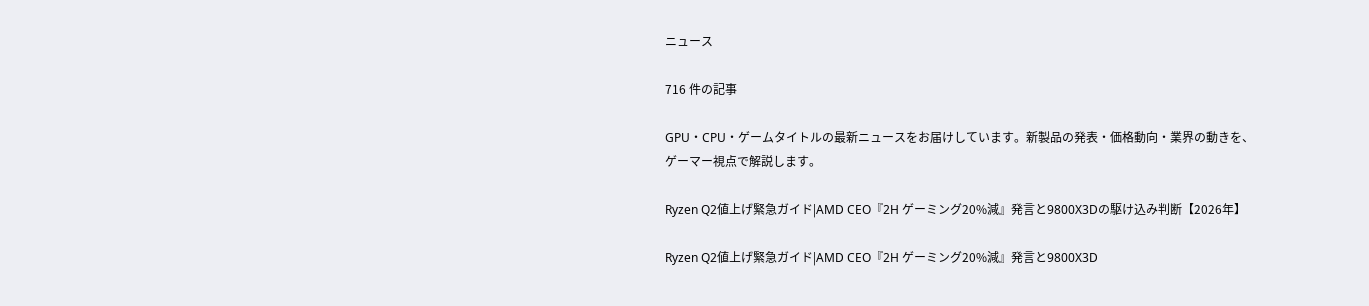ニュース

716 件の記事

GPU・CPU・ゲームタイトルの最新ニュースをお届けしています。新製品の発表・価格動向・業界の動きを、ゲーマー視点で解説します。

Ryzen Q2値上げ緊急ガイド|AMD CEO『2H ゲーミング20%減』発言と9800X3Dの駆け込み判断【2026年】

Ryzen Q2値上げ緊急ガイド|AMD CEO『2H ゲーミング20%減』発言と9800X3D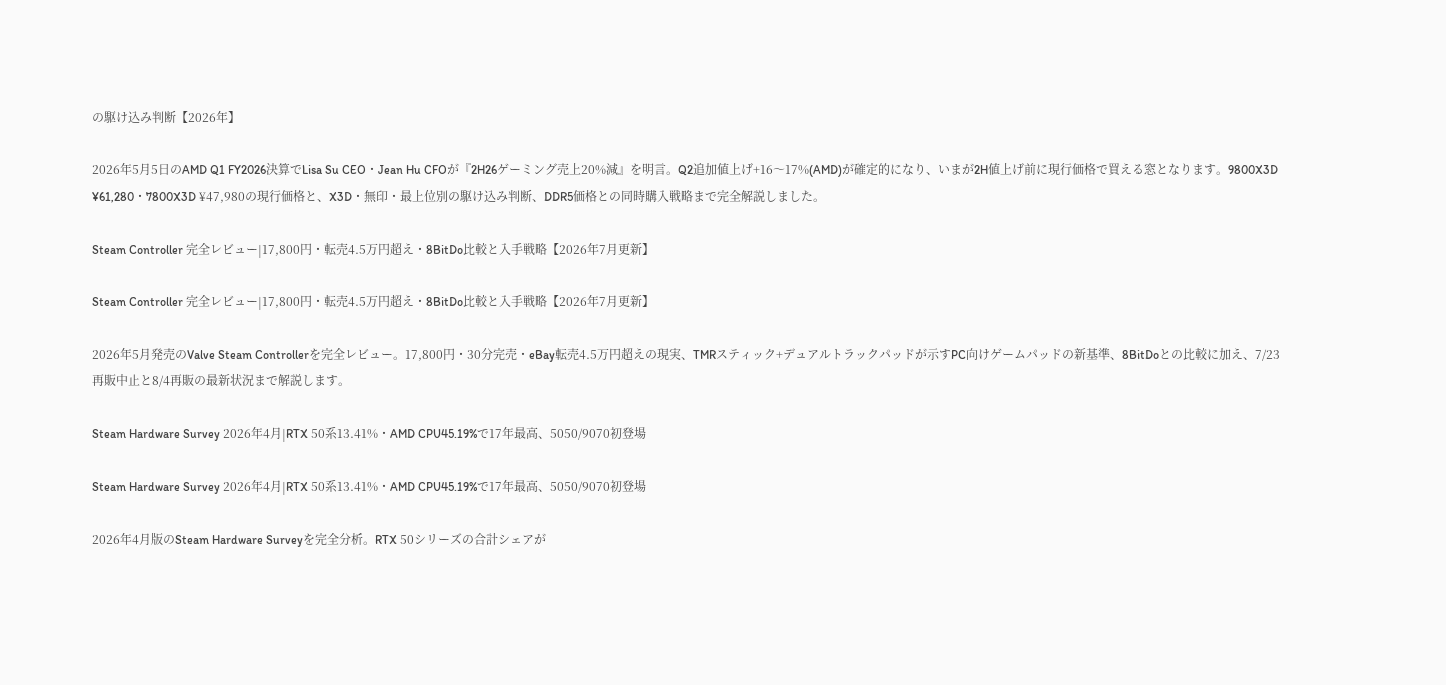の駆け込み判断【2026年】

2026年5月5日のAMD Q1 FY2026決算でLisa Su CEO・Jean Hu CFOが『2H26ゲーミング売上20%減』を明言。Q2追加値上げ+16〜17%(AMD)が確定的になり、いまが2H値上げ前に現行価格で買える窓となります。9800X3D ¥61,280・7800X3D ¥47,980の現行価格と、X3D・無印・最上位別の駆け込み判断、DDR5価格との同時購入戦略まで完全解説しました。

Steam Controller 完全レビュー|17,800円・転売4.5万円超え・8BitDo比較と入手戦略【2026年7月更新】

Steam Controller 完全レビュー|17,800円・転売4.5万円超え・8BitDo比較と入手戦略【2026年7月更新】

2026年5月発売のValve Steam Controllerを完全レビュー。17,800円・30分完売・eBay転売4.5万円超えの現実、TMRスティック+デュアルトラックパッドが示すPC向けゲームパッドの新基準、8BitDoとの比較に加え、7/23再販中止と8/4再販の最新状況まで解説します。

Steam Hardware Survey 2026年4月|RTX 50系13.41%・AMD CPU45.19%で17年最高、5050/9070初登場

Steam Hardware Survey 2026年4月|RTX 50系13.41%・AMD CPU45.19%で17年最高、5050/9070初登場

2026年4月版のSteam Hardware Surveyを完全分析。RTX 50シリーズの合計シェアが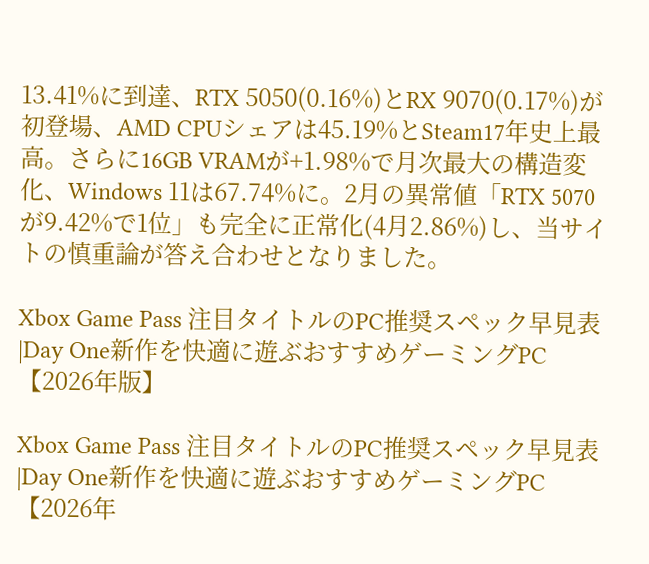13.41%に到達、RTX 5050(0.16%)とRX 9070(0.17%)が初登場、AMD CPUシェアは45.19%とSteam17年史上最高。さらに16GB VRAMが+1.98%で月次最大の構造変化、Windows 11は67.74%に。2月の異常値「RTX 5070が9.42%で1位」も完全に正常化(4月2.86%)し、当サイトの慎重論が答え合わせとなりました。

Xbox Game Pass 注目タイトルのPC推奨スペック早見表|Day One新作を快適に遊ぶおすすめゲーミングPC【2026年版】

Xbox Game Pass 注目タイトルのPC推奨スペック早見表|Day One新作を快適に遊ぶおすすめゲーミングPC【2026年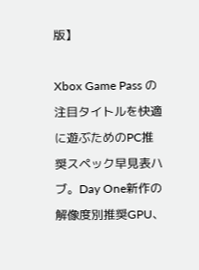版】

Xbox Game Pass の注目タイトルを快適に遊ぶためのPC推奨スペック早見表ハブ。Day One新作の解像度別推奨GPU、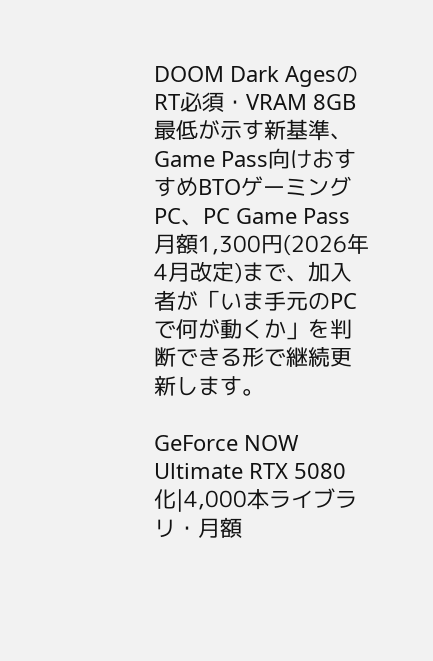DOOM Dark AgesのRT必須・VRAM 8GB最低が示す新基準、Game Pass向けおすすめBTOゲーミングPC、PC Game Pass 月額1,300円(2026年4月改定)まで、加入者が「いま手元のPCで何が動くか」を判断できる形で継続更新します。

GeForce NOW Ultimate RTX 5080化|4,000本ライブラリ・月額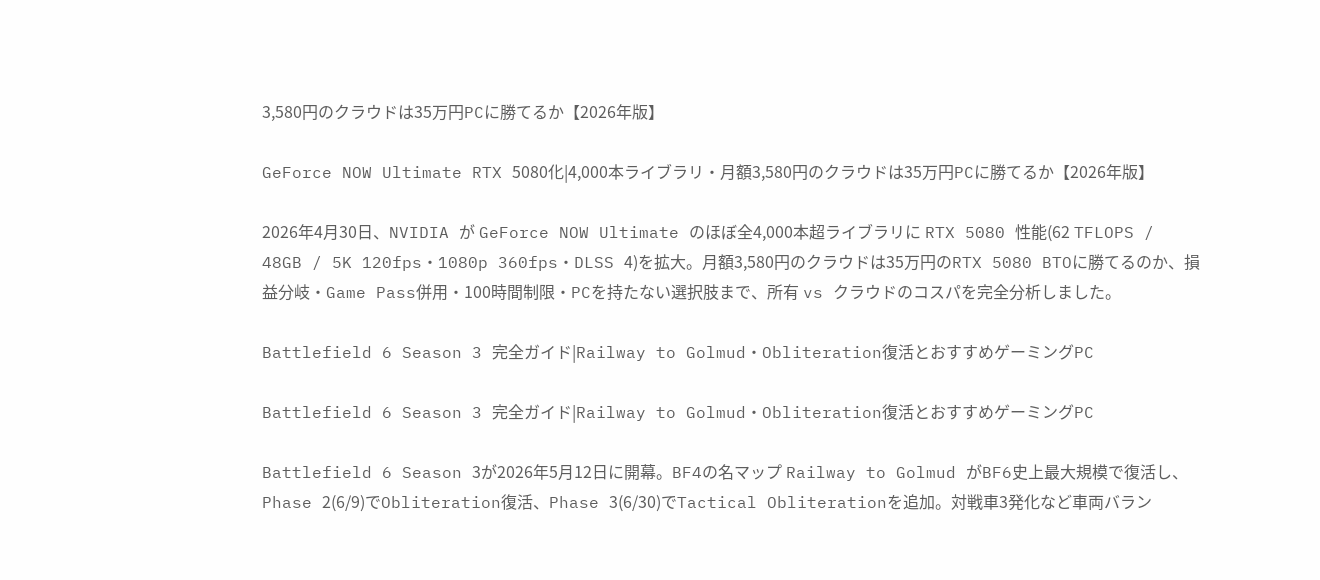3,580円のクラウドは35万円PCに勝てるか【2026年版】

GeForce NOW Ultimate RTX 5080化|4,000本ライブラリ・月額3,580円のクラウドは35万円PCに勝てるか【2026年版】

2026年4月30日、NVIDIA が GeForce NOW Ultimate のほぼ全4,000本超ライブラリに RTX 5080 性能(62 TFLOPS / 48GB / 5K 120fps・1080p 360fps・DLSS 4)を拡大。月額3,580円のクラウドは35万円のRTX 5080 BTOに勝てるのか、損益分岐・Game Pass併用・100時間制限・PCを持たない選択肢まで、所有 vs クラウドのコスパを完全分析しました。

Battlefield 6 Season 3 完全ガイド|Railway to Golmud・Obliteration復活とおすすめゲーミングPC

Battlefield 6 Season 3 完全ガイド|Railway to Golmud・Obliteration復活とおすすめゲーミングPC

Battlefield 6 Season 3が2026年5月12日に開幕。BF4の名マップ Railway to Golmud がBF6史上最大規模で復活し、Phase 2(6/9)でObliteration復活、Phase 3(6/30)でTactical Obliterationを追加。対戦車3発化など車両バラン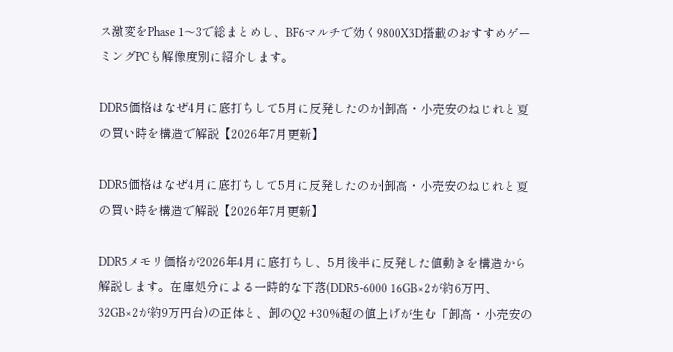ス激変をPhase 1〜3で総まとめし、BF6マルチで効く9800X3D搭載のおすすめゲーミングPCも解像度別に紹介します。

DDR5価格はなぜ4月に底打ちして5月に反発したのか|卸高・小売安のねじれと夏の買い時を構造で解説【2026年7月更新】

DDR5価格はなぜ4月に底打ちして5月に反発したのか|卸高・小売安のねじれと夏の買い時を構造で解説【2026年7月更新】

DDR5メモリ価格が2026年4月に底打ちし、5月後半に反発した値動きを構造から解説します。在庫処分による一時的な下落(DDR5-6000 16GB×2が約6万円、32GB×2が約9万円台)の正体と、卸のQ2 +30%超の値上げが生む「卸高・小売安の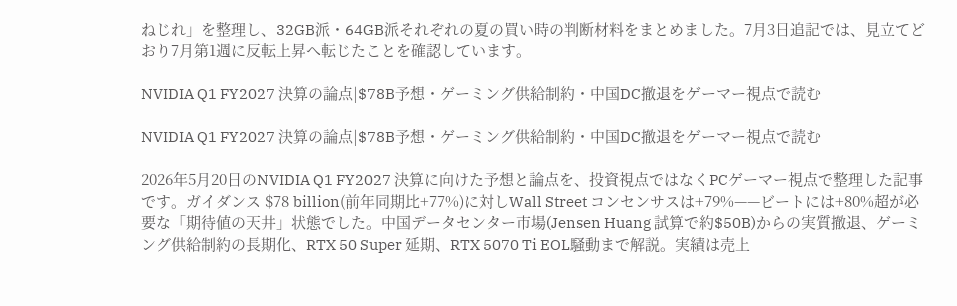ねじれ」を整理し、32GB派・64GB派それぞれの夏の買い時の判断材料をまとめました。7月3日追記では、見立てどおり7月第1週に反転上昇へ転じたことを確認しています。

NVIDIA Q1 FY2027 決算の論点|$78B予想・ゲーミング供給制約・中国DC撤退をゲーマー視点で読む

NVIDIA Q1 FY2027 決算の論点|$78B予想・ゲーミング供給制約・中国DC撤退をゲーマー視点で読む

2026年5月20日のNVIDIA Q1 FY2027 決算に向けた予想と論点を、投資視点ではなくPCゲーマー視点で整理した記事です。ガイダンス $78 billion(前年同期比+77%)に対しWall Street コンセンサスは+79%——ビートには+80%超が必要な「期待値の天井」状態でした。中国データセンター市場(Jensen Huang 試算で約$50B)からの実質撤退、ゲーミング供給制約の長期化、RTX 50 Super 延期、RTX 5070 Ti EOL騒動まで解説。実績は売上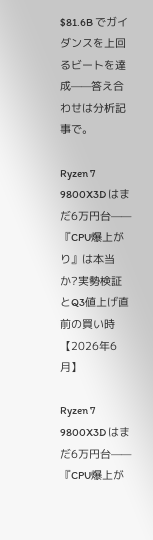$81.6B でガイダンスを上回るビートを達成——答え合わせは分析記事で。

Ryzen 7 9800X3D はまだ6万円台——『CPU爆上がり』は本当か?実勢検証とQ3値上げ直前の買い時【2026年6月】

Ryzen 7 9800X3D はまだ6万円台——『CPU爆上が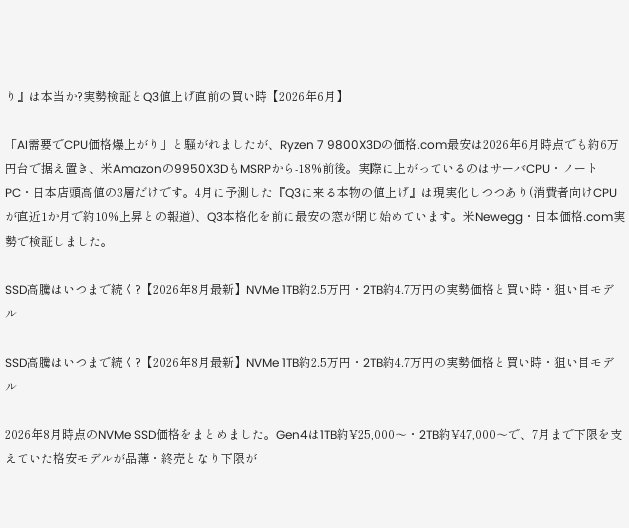り』は本当か?実勢検証とQ3値上げ直前の買い時【2026年6月】

「AI需要でCPU価格爆上がり」と騒がれましたが、Ryzen 7 9800X3Dの価格.com最安は2026年6月時点でも約6万円台で据え置き、米Amazonの9950X3DもMSRPから-18%前後。実際に上がっているのはサーバCPU・ノートPC・日本店頭高値の3層だけです。4月に予測した『Q3に来る本物の値上げ』は現実化しつつあり(消費者向けCPUが直近1か月で約10%上昇との報道)、Q3本格化を前に最安の窓が閉じ始めています。米Newegg・日本価格.com実勢で検証しました。

SSD高騰はいつまで続く?【2026年8月最新】NVMe 1TB約2.5万円・2TB約4.7万円の実勢価格と買い時・狙い目モデル

SSD高騰はいつまで続く?【2026年8月最新】NVMe 1TB約2.5万円・2TB約4.7万円の実勢価格と買い時・狙い目モデル

2026年8月時点のNVMe SSD価格をまとめました。Gen4は1TB約¥25,000〜・2TB約¥47,000〜で、7月まで下限を支えていた格安モデルが品薄・終売となり下限が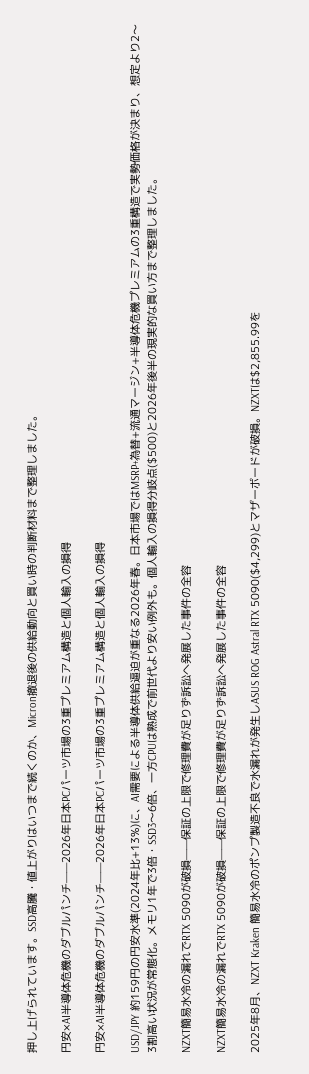押し上げられています。SSD高騰・値上がりはいつまで続くのか、Micron撤退後の供給動向と買い時の判断材料まで整理しました。

円安×AI半導体危機のダブルパンチ——2026年日本PCパーツ市場の3重プレミアム構造と個人輸入の損得

円安×AI半導体危機のダブルパンチ——2026年日本PCパーツ市場の3重プレミアム構造と個人輸入の損得

USD/JPY 約159円の円安水準(2024年比+13%)に、AI需要による半導体供給逼迫が重なる2026年春。日本市場ではMSRP+為替+流通マージン+半導体危機プレミアムの3重構造で実勢価格が決まり、想定より2〜3割高い状況が常態化。メモリ1年で3倍・SSD3〜6倍、一方CPUは熟成で前世代より安い例外も。個人輸入の損得分岐点($500)と2026年後半の現実的な買い方まで整理しました。

NZXT簡易水冷の漏れでRTX 5090が破損——保証の上限で修理費が足りず訴訟へ発展した事件の全容

NZXT簡易水冷の漏れでRTX 5090が破損——保証の上限で修理費が足りず訴訟へ発展した事件の全容

2025年8月、NZXT Kraken 簡易水冷のポンプ製造不良で水漏れが発生しASUS ROG Astral RTX 5090($4,299)とマザーボードが破損。NZXTは$2,855.99を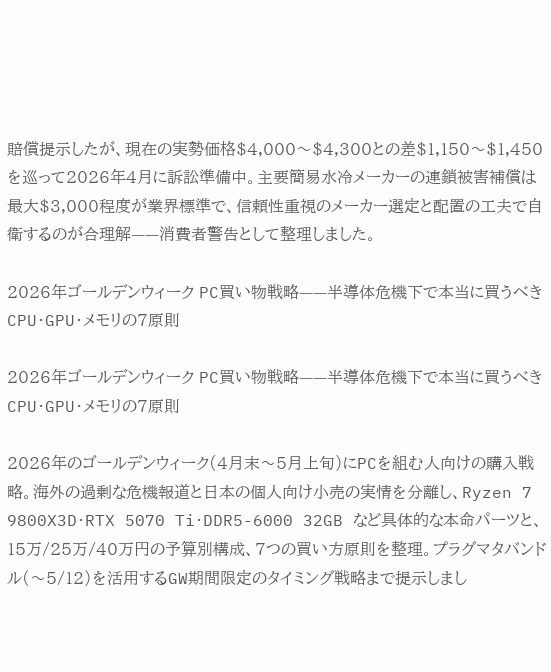賠償提示したが、現在の実勢価格$4,000〜$4,300との差$1,150〜$1,450を巡って2026年4月に訴訟準備中。主要簡易水冷メーカーの連鎖被害補償は最大$3,000程度が業界標準で、信頼性重視のメーカー選定と配置の工夫で自衛するのが合理解——消費者警告として整理しました。

2026年ゴールデンウィーク PC買い物戦略——半導体危機下で本当に買うべきCPU・GPU・メモリの7原則

2026年ゴールデンウィーク PC買い物戦略——半導体危機下で本当に買うべきCPU・GPU・メモリの7原則

2026年のゴールデンウィーク(4月末〜5月上旬)にPCを組む人向けの購入戦略。海外の過剰な危機報道と日本の個人向け小売の実情を分離し、Ryzen 7 9800X3D・RTX 5070 Ti・DDR5-6000 32GB など具体的な本命パーツと、15万/25万/40万円の予算別構成、7つの買い方原則を整理。プラグマタバンドル(〜5/12)を活用するGW期間限定のタイミング戦略まで提示しまし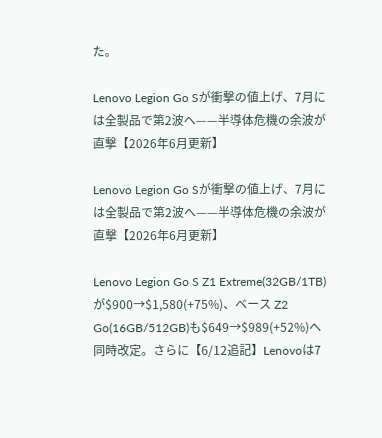た。

Lenovo Legion Go Sが衝撃の値上げ、7月には全製品で第2波へ——半導体危機の余波が直撃【2026年6月更新】

Lenovo Legion Go Sが衝撃の値上げ、7月には全製品で第2波へ——半導体危機の余波が直撃【2026年6月更新】

Lenovo Legion Go S Z1 Extreme(32GB/1TB)が$900→$1,580(+75%)、ベース Z2 Go(16GB/512GB)も$649→$989(+52%)へ同時改定。さらに【6/12追記】Lenovoは7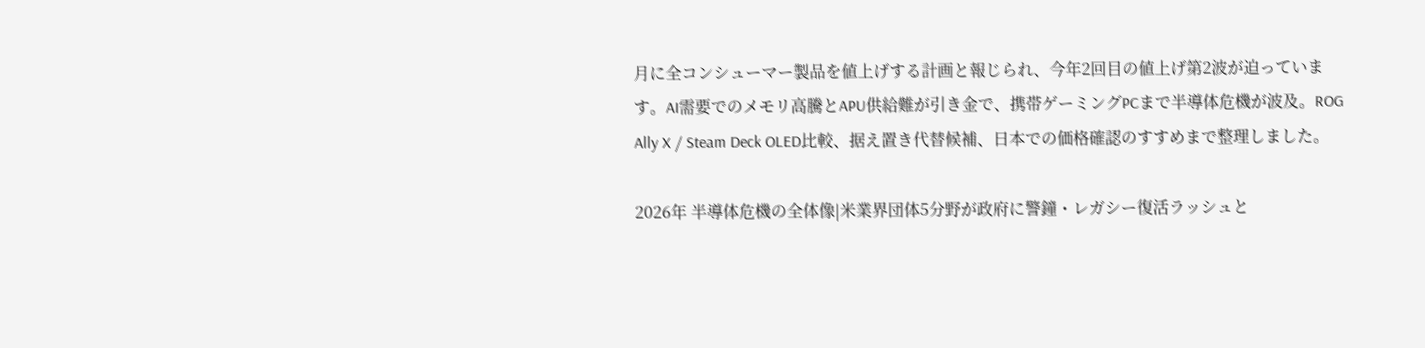月に全コンシューマー製品を値上げする計画と報じられ、今年2回目の値上げ第2波が迫っています。AI需要でのメモリ高騰とAPU供給難が引き金で、携帯ゲーミングPCまで半導体危機が波及。ROG Ally X / Steam Deck OLED比較、据え置き代替候補、日本での価格確認のすすめまで整理しました。

2026年 半導体危機の全体像|米業界団体5分野が政府に警鐘・レガシー復活ラッシュと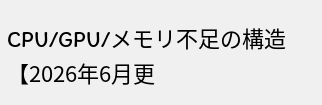CPU/GPU/メモリ不足の構造【2026年6月更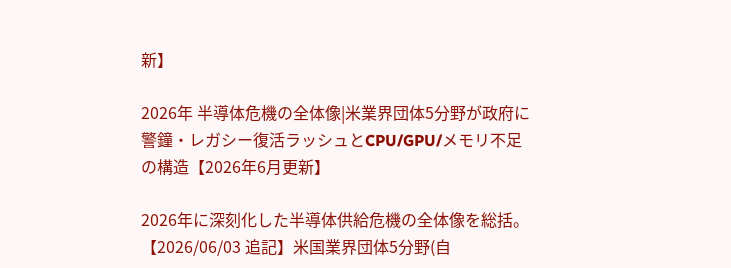新】

2026年 半導体危機の全体像|米業界団体5分野が政府に警鐘・レガシー復活ラッシュとCPU/GPU/メモリ不足の構造【2026年6月更新】

2026年に深刻化した半導体供給危機の全体像を総括。【2026/06/03 追記】米国業界団体5分野(自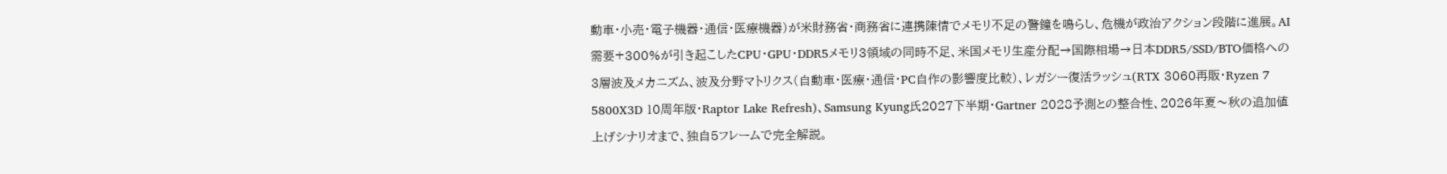動車・小売・電子機器・通信・医療機器)が米財務省・商務省に連携陳情でメモリ不足の警鐘を鳴らし、危機が政治アクション段階に進展。AI需要+300%が引き起こしたCPU・GPU・DDR5メモリ3領域の同時不足、米国メモリ生産分配→国際相場→日本DDR5/SSD/BTO価格への3層波及メカニズム、波及分野マトリクス(自動車・医療・通信・PC自作の影響度比較)、レガシー復活ラッシュ(RTX 3060再販・Ryzen 7 5800X3D 10周年版・Raptor Lake Refresh)、Samsung Kyung氏2027下半期・Gartner 2028予測との整合性、2026年夏〜秋の追加値上げシナリオまで、独自5フレームで完全解説。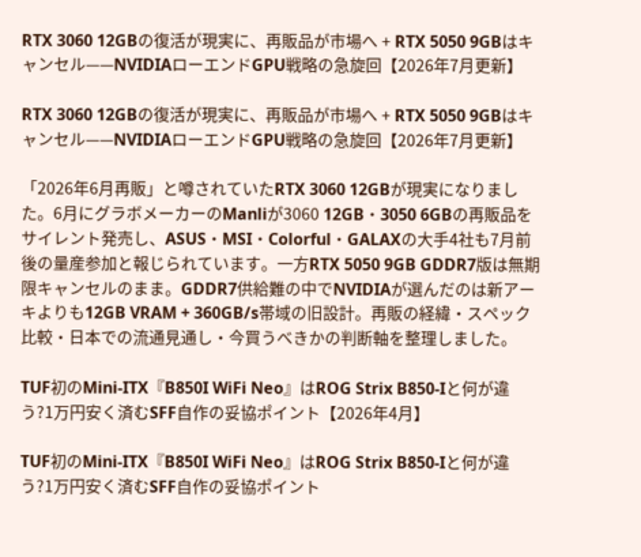RTX 3060 12GBの復活が現実に、再販品が市場へ + RTX 5050 9GBはキャンセル——NVIDIAローエンドGPU戦略の急旋回【2026年7月更新】

RTX 3060 12GBの復活が現実に、再販品が市場へ + RTX 5050 9GBはキャンセル——NVIDIAローエンドGPU戦略の急旋回【2026年7月更新】

「2026年6月再販」と噂されていたRTX 3060 12GBが現実になりました。6月にグラボメーカーのManliが3060 12GB・3050 6GBの再販品をサイレント発売し、ASUS・MSI・Colorful・GALAXの大手4社も7月前後の量産参加と報じられています。一方RTX 5050 9GB GDDR7版は無期限キャンセルのまま。GDDR7供給難の中でNVIDIAが選んだのは新アーキよりも12GB VRAM + 360GB/s帯域の旧設計。再販の経緯・スペック比較・日本での流通見通し・今買うべきかの判断軸を整理しました。

TUF初のMini-ITX『B850I WiFi Neo』はROG Strix B850-Iと何が違う?1万円安く済むSFF自作の妥協ポイント【2026年4月】

TUF初のMini-ITX『B850I WiFi Neo』はROG Strix B850-Iと何が違う?1万円安く済むSFF自作の妥協ポイント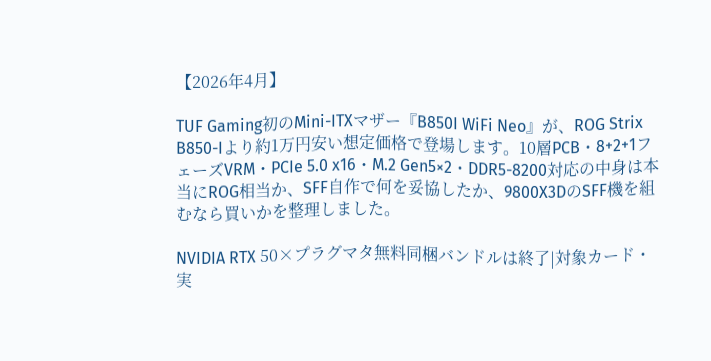【2026年4月】

TUF Gaming初のMini-ITXマザー『B850I WiFi Neo』が、ROG Strix B850-Iより約1万円安い想定価格で登場します。10層PCB・8+2+1フェーズVRM・PCIe 5.0 x16・M.2 Gen5×2・DDR5-8200対応の中身は本当にROG相当か、SFF自作で何を妥協したか、9800X3DのSFF機を組むなら買いかを整理しました。

NVIDIA RTX 50×プラグマタ無料同梱バンドルは終了|対象カード・実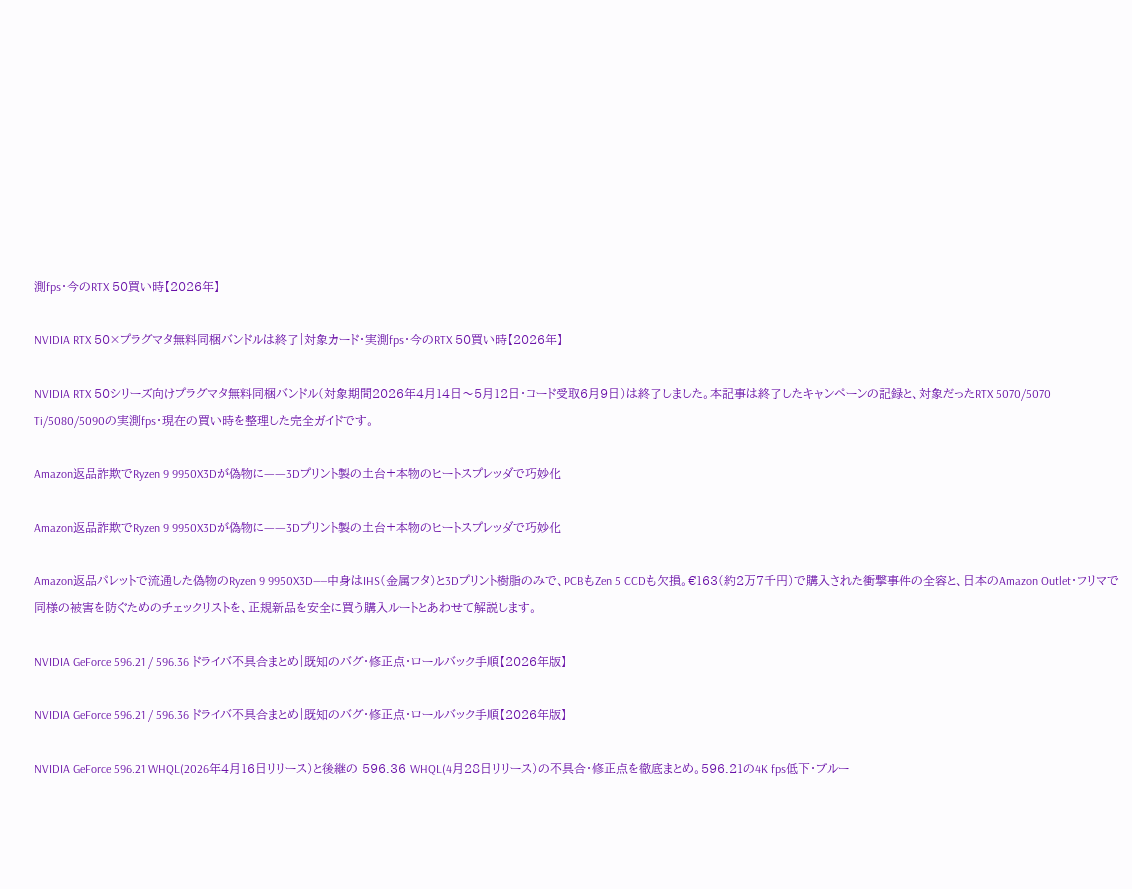測fps・今のRTX 50買い時【2026年】

NVIDIA RTX 50×プラグマタ無料同梱バンドルは終了|対象カード・実測fps・今のRTX 50買い時【2026年】

NVIDIA RTX 50シリーズ向けプラグマタ無料同梱バンドル(対象期間2026年4月14日〜5月12日・コード受取6月9日)は終了しました。本記事は終了したキャンペーンの記録と、対象だったRTX 5070/5070 Ti/5080/5090の実測fps・現在の買い時を整理した完全ガイドです。

Amazon返品詐欺でRyzen 9 9950X3Dが偽物に——3Dプリント製の土台+本物のヒートスプレッダで巧妙化

Amazon返品詐欺でRyzen 9 9950X3Dが偽物に——3Dプリント製の土台+本物のヒートスプレッダで巧妙化

Amazon返品パレットで流通した偽物のRyzen 9 9950X3D——中身はIHS(金属フタ)と3Dプリント樹脂のみで、PCBもZen 5 CCDも欠損。€163(約2万7千円)で購入された衝撃事件の全容と、日本のAmazon Outlet・フリマで同様の被害を防ぐためのチェックリストを、正規新品を安全に買う購入ルートとあわせて解説します。

NVIDIA GeForce 596.21 / 596.36 ドライバ不具合まとめ|既知のバグ・修正点・ロールバック手順【2026年版】

NVIDIA GeForce 596.21 / 596.36 ドライバ不具合まとめ|既知のバグ・修正点・ロールバック手順【2026年版】

NVIDIA GeForce 596.21 WHQL(2026年4月16日リリース)と後継の 596.36 WHQL(4月28日リリース)の不具合・修正点を徹底まとめ。596.21の4K fps低下・ブルー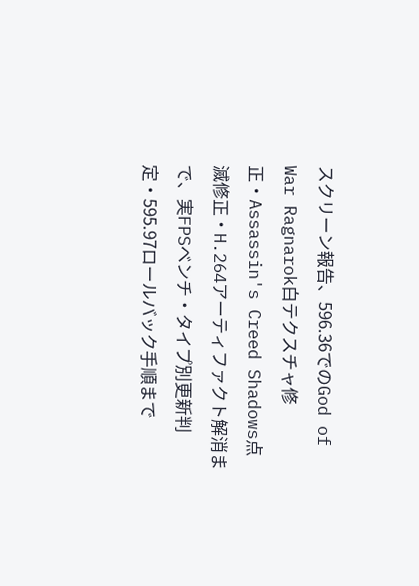スクリーン報告、596.36でのGod of War Ragnarok白テクスチャ修正・Assassin's Creed Shadows点滅修正・H.264アーティファクト解消まで、実FPSベンチ・タイプ別更新判定・595.97ロールバック手順まで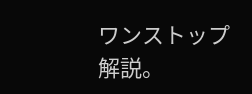ワンストップ解説。